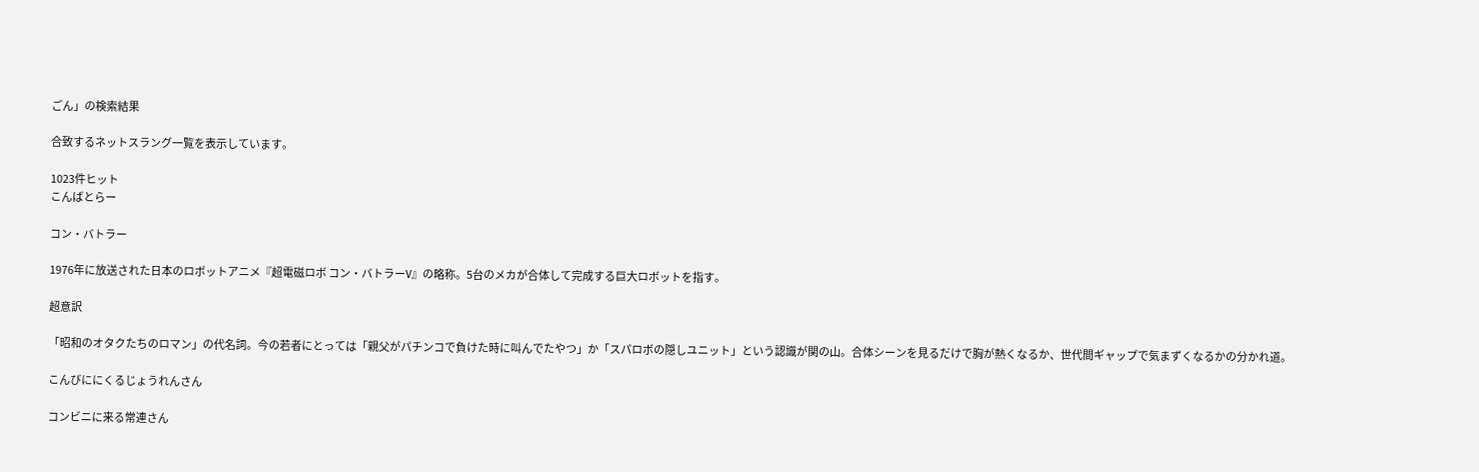ごん」の検索結果

合致するネットスラング一覧を表示しています。

1023件ヒット
こんばとらー

コン・バトラー

1976年に放送された日本のロボットアニメ『超電磁ロボ コン・バトラーV』の略称。5台のメカが合体して完成する巨大ロボットを指す。

超意訳

「昭和のオタクたちのロマン」の代名詞。今の若者にとっては「親父がパチンコで負けた時に叫んでたやつ」か「スパロボの隠しユニット」という認識が関の山。合体シーンを見るだけで胸が熱くなるか、世代間ギャップで気まずくなるかの分かれ道。

こんびににくるじょうれんさん

コンビニに来る常連さん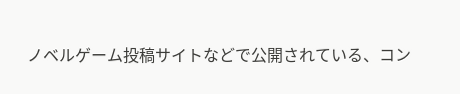ノベルゲーム投稿サイトなどで公開されている、コン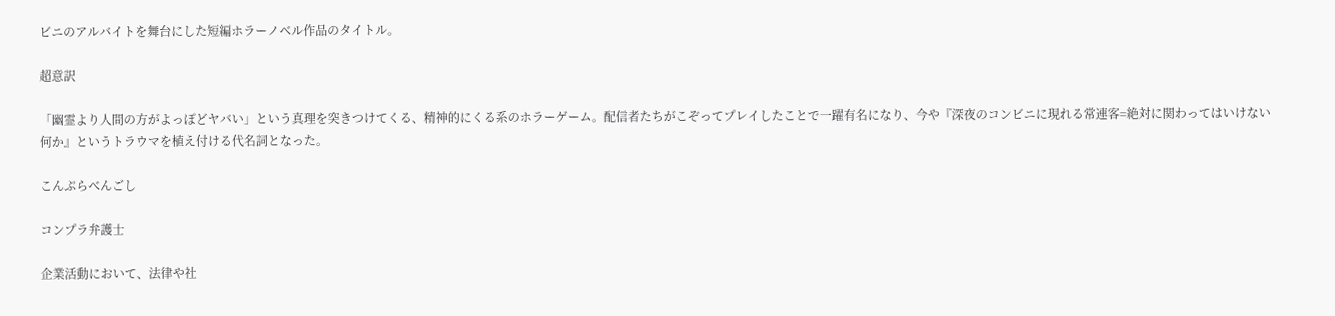ビニのアルバイトを舞台にした短編ホラーノベル作品のタイトル。

超意訳

「幽霊より人間の方がよっぽどヤバい」という真理を突きつけてくる、精神的にくる系のホラーゲーム。配信者たちがこぞってプレイしたことで一躍有名になり、今や『深夜のコンビニに現れる常連客=絶対に関わってはいけない何か』というトラウマを植え付ける代名詞となった。

こんぷらべんごし

コンプラ弁護士

企業活動において、法律や社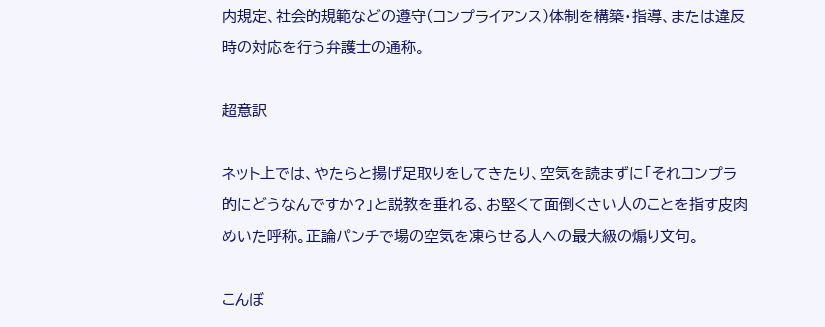内規定、社会的規範などの遵守(コンプライアンス)体制を構築・指導、または違反時の対応を行う弁護士の通称。

超意訳

ネット上では、やたらと揚げ足取りをしてきたり、空気を読まずに「それコンプラ的にどうなんですか?」と説教を垂れる、お堅くて面倒くさい人のことを指す皮肉めいた呼称。正論パンチで場の空気を凍らせる人への最大級の煽り文句。

こんぼ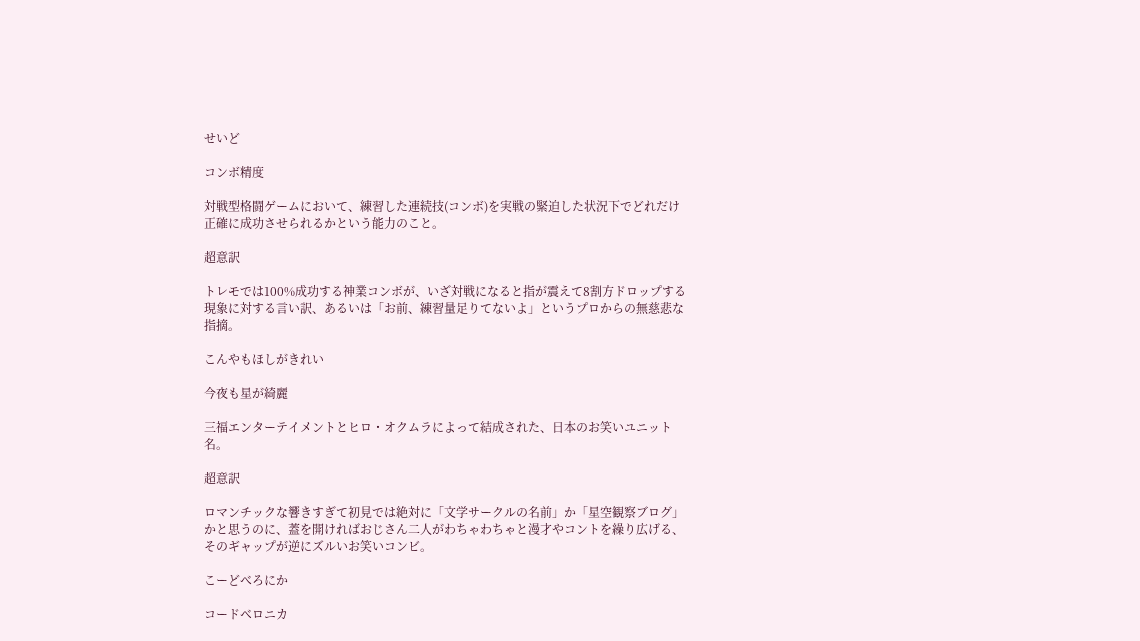せいど

コンボ精度

対戦型格闘ゲームにおいて、練習した連続技(コンボ)を実戦の緊迫した状況下でどれだけ正確に成功させられるかという能力のこと。

超意訳

トレモでは100%成功する神業コンボが、いざ対戦になると指が震えて8割方ドロップする現象に対する言い訳、あるいは「お前、練習量足りてないよ」というプロからの無慈悲な指摘。

こんやもほしがきれい

今夜も星が綺麗

三福エンターテイメントとヒロ・オクムラによって結成された、日本のお笑いユニット名。

超意訳

ロマンチックな響きすぎて初見では絶対に「文学サークルの名前」か「星空観察ブログ」かと思うのに、蓋を開ければおじさん二人がわちゃわちゃと漫才やコントを繰り広げる、そのギャップが逆にズルいお笑いコンビ。

こーどべろにか

コードベロニカ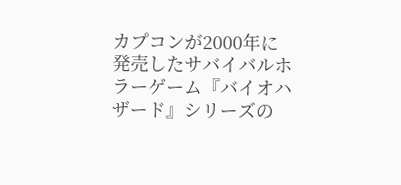カプコンが2000年に発売したサバイバルホラーゲーム『バイオハザード』シリーズの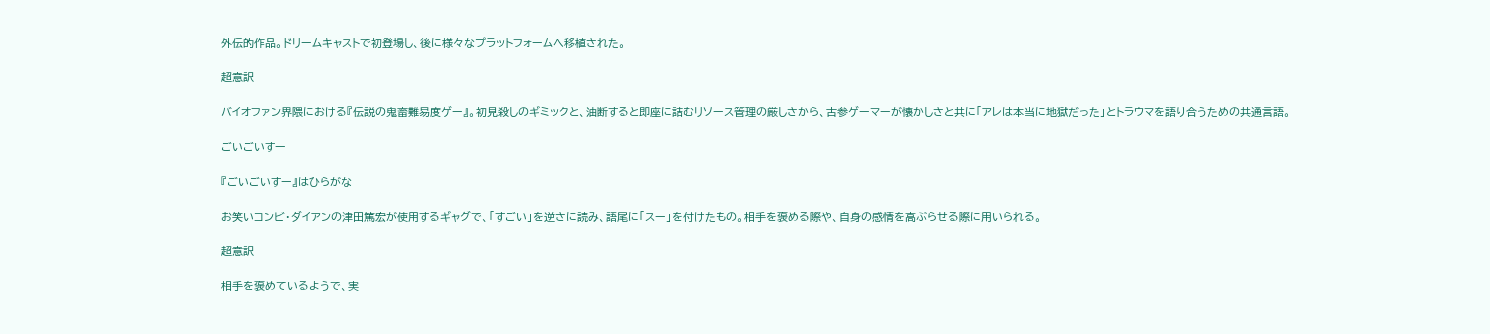外伝的作品。ドリームキャストで初登場し、後に様々なプラットフォームへ移植された。

超意訳

バイオファン界隈における『伝説の鬼畜難易度ゲー』。初見殺しのギミックと、油断すると即座に詰むリソース管理の厳しさから、古参ゲーマーが懐かしさと共に「アレは本当に地獄だった」とトラウマを語り合うための共通言語。

ごいごいすー

『ごいごいすー』はひらがな

お笑いコンビ・ダイアンの津田篤宏が使用するギャグで、「すごい」を逆さに読み、語尾に「スー」を付けたもの。相手を褒める際や、自身の感情を高ぶらせる際に用いられる。

超意訳

相手を褒めているようで、実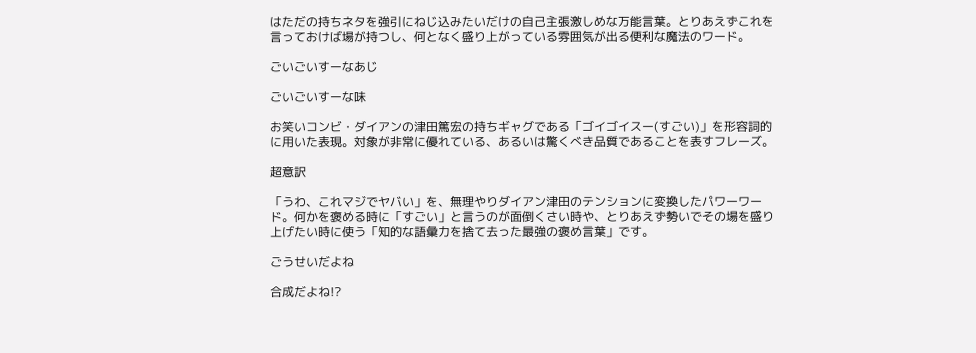はただの持ちネタを強引にねじ込みたいだけの自己主張激しめな万能言葉。とりあえずこれを言っておけば場が持つし、何となく盛り上がっている雰囲気が出る便利な魔法のワード。

ごいごいすーなあじ

ごいごいすーな味

お笑いコンビ・ダイアンの津田篤宏の持ちギャグである「ゴイゴイスー(すごい)」を形容詞的に用いた表現。対象が非常に優れている、あるいは驚くべき品質であることを表すフレーズ。

超意訳

「うわ、これマジでヤバい」を、無理やりダイアン津田のテンションに変換したパワーワード。何かを褒める時に「すごい」と言うのが面倒くさい時や、とりあえず勢いでその場を盛り上げたい時に使う「知的な語彙力を捨て去った最強の褒め言葉」です。

ごうせいだよね

合成だよね!?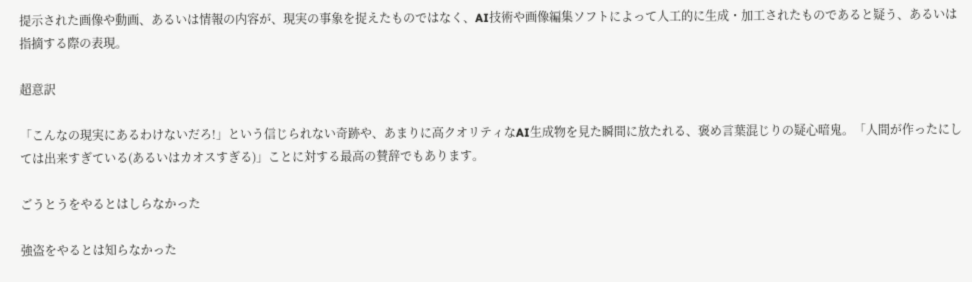提示された画像や動画、あるいは情報の内容が、現実の事象を捉えたものではなく、AI技術や画像編集ソフトによって人工的に生成・加工されたものであると疑う、あるいは指摘する際の表現。

超意訳

「こんなの現実にあるわけないだろ!」という信じられない奇跡や、あまりに高クオリティなAI生成物を見た瞬間に放たれる、褒め言葉混じりの疑心暗鬼。「人間が作ったにしては出来すぎている(あるいはカオスすぎる)」ことに対する最高の賛辞でもあります。

ごうとうをやるとはしらなかった

強盗をやるとは知らなかった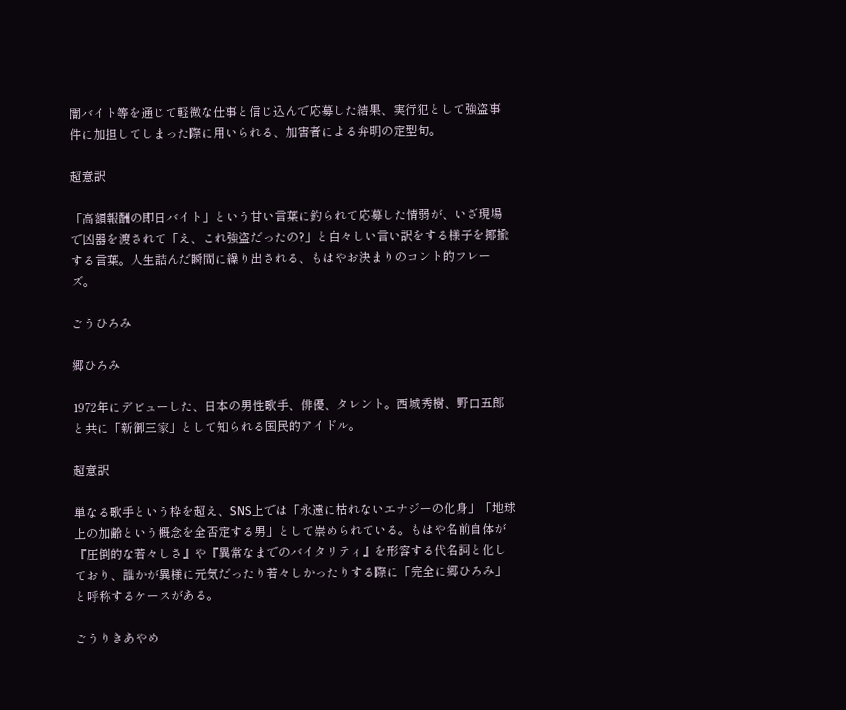闇バイト等を通じて軽微な仕事と信じ込んで応募した結果、実行犯として強盗事件に加担してしまった際に用いられる、加害者による弁明の定型句。

超意訳

「高額報酬の即日バイト」という甘い言葉に釣られて応募した情弱が、いざ現場で凶器を渡されて「え、これ強盗だったの?」と白々しい言い訳をする様子を揶揄する言葉。人生詰んだ瞬間に繰り出される、もはやお決まりのコント的フレーズ。

ごうひろみ

郷ひろみ

1972年にデビューした、日本の男性歌手、俳優、タレント。西城秀樹、野口五郎と共に「新御三家」として知られる国民的アイドル。

超意訳

単なる歌手という枠を超え、SNS上では「永遠に枯れないエナジーの化身」「地球上の加齢という概念を全否定する男」として崇められている。もはや名前自体が『圧倒的な若々しさ』や『異常なまでのバイタリティ』を形容する代名詞と化しており、誰かが異様に元気だったり若々しかったりする際に「完全に郷ひろみ」と呼称するケースがある。

ごうりきあやめ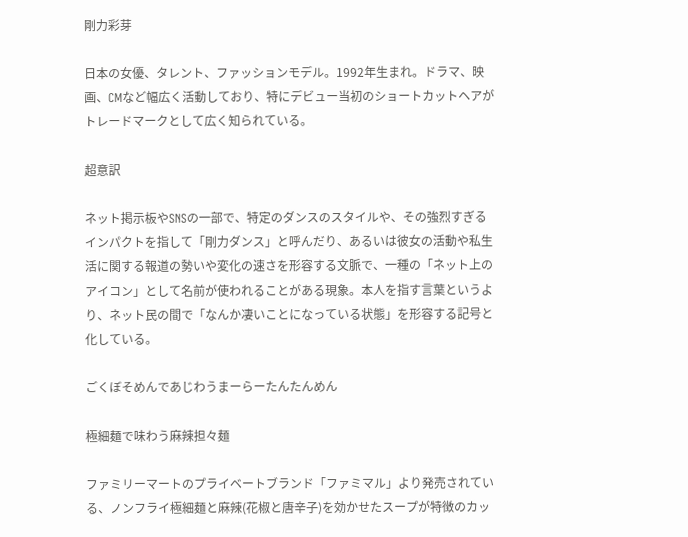剛力彩芽

日本の女優、タレント、ファッションモデル。1992年生まれ。ドラマ、映画、CMなど幅広く活動しており、特にデビュー当初のショートカットヘアがトレードマークとして広く知られている。

超意訳

ネット掲示板やSNSの一部で、特定のダンスのスタイルや、その強烈すぎるインパクトを指して「剛力ダンス」と呼んだり、あるいは彼女の活動や私生活に関する報道の勢いや変化の速さを形容する文脈で、一種の「ネット上のアイコン」として名前が使われることがある現象。本人を指す言葉というより、ネット民の間で「なんか凄いことになっている状態」を形容する記号と化している。

ごくぼそめんであじわうまーらーたんたんめん

極細麺で味わう麻辣担々麺

ファミリーマートのプライベートブランド「ファミマル」より発売されている、ノンフライ極細麺と麻辣(花椒と唐辛子)を効かせたスープが特徴のカッ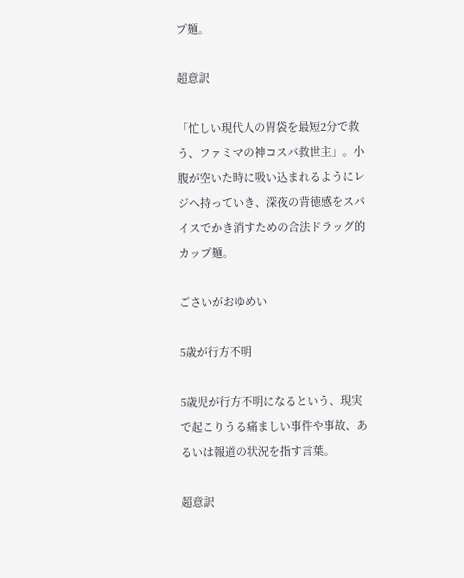プ麺。

超意訳

「忙しい現代人の胃袋を最短2分で救う、ファミマの神コスパ救世主」。小腹が空いた時に吸い込まれるようにレジへ持っていき、深夜の背徳感をスパイスでかき消すための合法ドラッグ的カップ麺。

ごさいがおゆめい

5歳が行方不明

5歳児が行方不明になるという、現実で起こりうる痛ましい事件や事故、あるいは報道の状況を指す言葉。

超意訳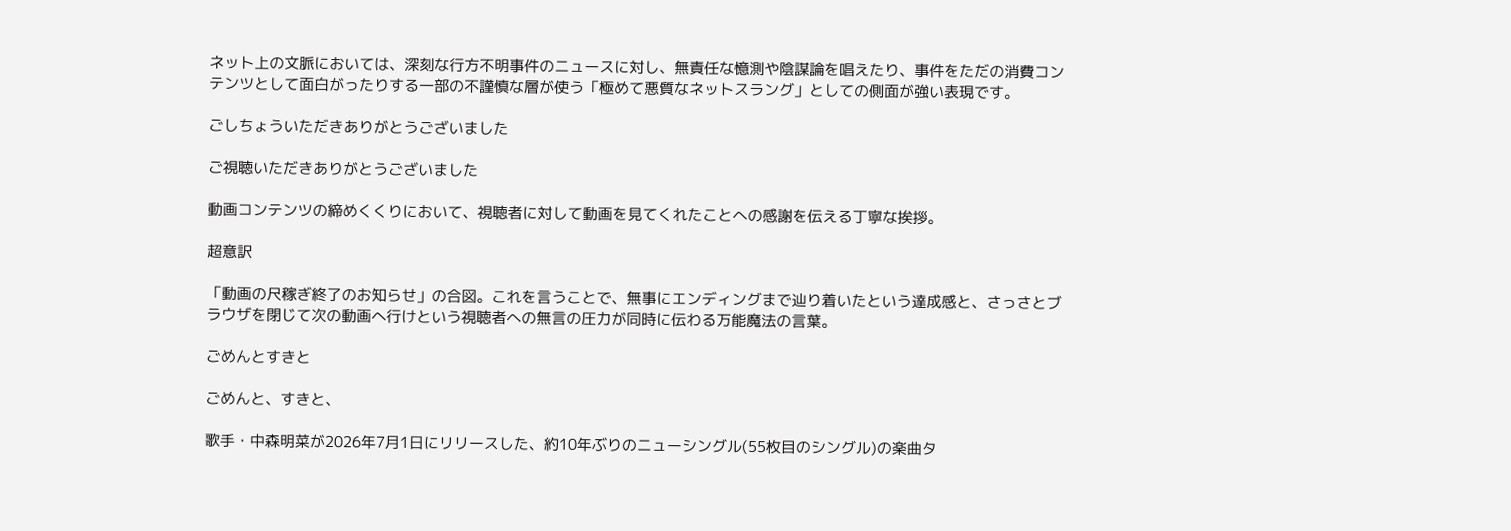ネット上の文脈においては、深刻な行方不明事件のニュースに対し、無責任な憶測や陰謀論を唱えたり、事件をただの消費コンテンツとして面白がったりする一部の不謹慎な層が使う「極めて悪質なネットスラング」としての側面が強い表現です。

ごしちょういただきありがとうございました

ご視聴いただきありがとうございました

動画コンテンツの締めくくりにおいて、視聴者に対して動画を見てくれたことへの感謝を伝える丁寧な挨拶。

超意訳

「動画の尺稼ぎ終了のお知らせ」の合図。これを言うことで、無事にエンディングまで辿り着いたという達成感と、さっさとブラウザを閉じて次の動画へ行けという視聴者への無言の圧力が同時に伝わる万能魔法の言葉。

ごめんとすきと

ごめんと、すきと、

歌手・中森明菜が2026年7月1日にリリースした、約10年ぶりのニューシングル(55枚目のシングル)の楽曲タ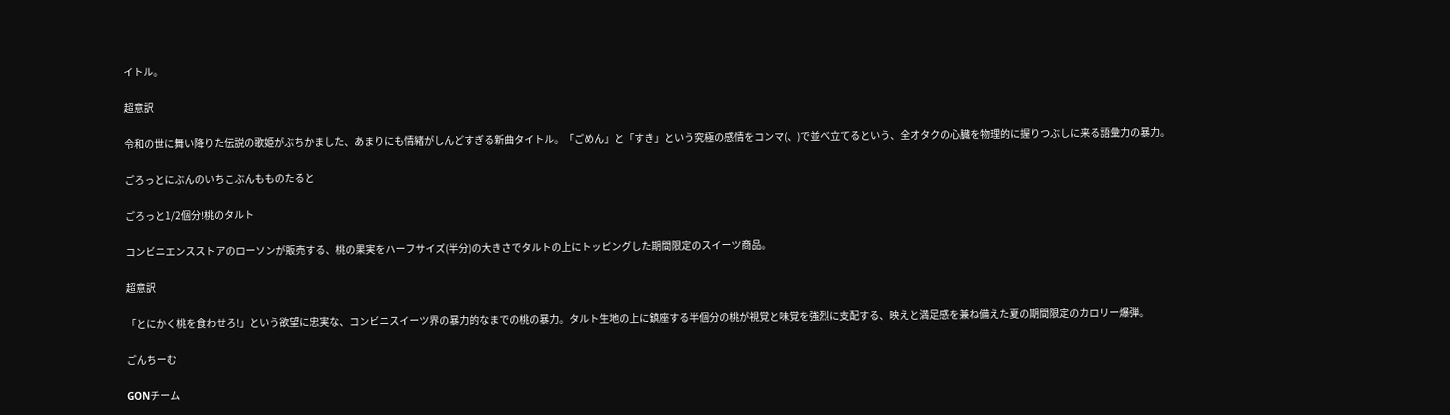イトル。

超意訳

令和の世に舞い降りた伝説の歌姫がぶちかました、あまりにも情緒がしんどすぎる新曲タイトル。「ごめん」と「すき」という究極の感情をコンマ(、)で並べ立てるという、全オタクの心臓を物理的に握りつぶしに来る語彙力の暴力。

ごろっとにぶんのいちこぶんもものたると

ごろっと1/2個分!桃のタルト

コンビニエンスストアのローソンが販売する、桃の果実をハーフサイズ(半分)の大きさでタルトの上にトッピングした期間限定のスイーツ商品。

超意訳

「とにかく桃を食わせろ!」という欲望に忠実な、コンビニスイーツ界の暴力的なまでの桃の暴力。タルト生地の上に鎮座する半個分の桃が視覚と味覚を強烈に支配する、映えと満足感を兼ね備えた夏の期間限定のカロリー爆弾。

ごんちーむ

GONチーム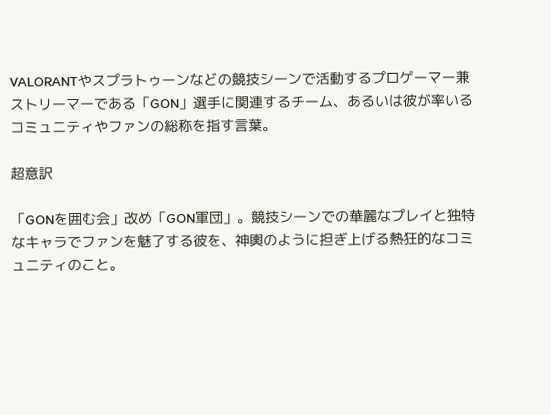VALORANTやスプラトゥーンなどの競技シーンで活動するプロゲーマー兼ストリーマーである「GON」選手に関連するチーム、あるいは彼が率いるコミュニティやファンの総称を指す言葉。

超意訳

「GONを囲む会」改め「GON軍団」。競技シーンでの華麗なプレイと独特なキャラでファンを魅了する彼を、神輿のように担ぎ上げる熱狂的なコミュニティのこと。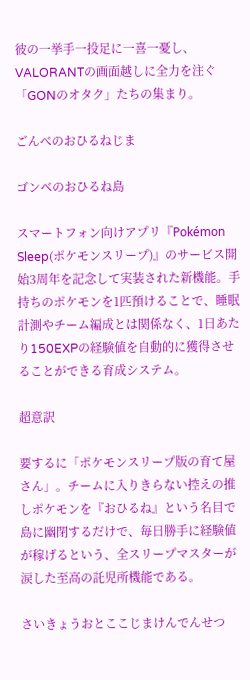彼の一挙手一投足に一喜一憂し、VALORANTの画面越しに全力を注ぐ「GONのオタク」たちの集まり。

ごんべのおひるねじま

ゴンベのおひるね島

スマートフォン向けアプリ『Pokémon Sleep(ポケモンスリープ)』のサービス開始3周年を記念して実装された新機能。手持ちのポケモンを1匹預けることで、睡眠計測やチーム編成とは関係なく、1日あたり150EXPの経験値を自動的に獲得させることができる育成システム。

超意訳

要するに「ポケモンスリープ版の育て屋さん」。チームに入りきらない控えの推しポケモンを『おひるね』という名目で島に幽閉するだけで、毎日勝手に経験値が稼げるという、全スリープマスターが涙した至高の託児所機能である。

さいきょうおとここじまけんでんせつ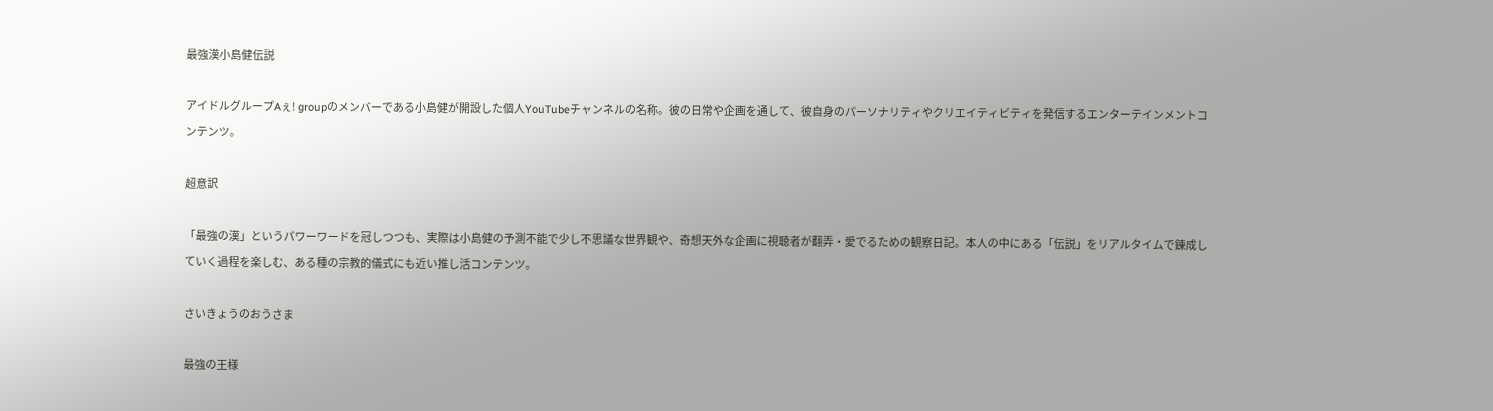最強漢小島健伝説

アイドルグループAぇ! groupのメンバーである小島健が開設した個人YouTubeチャンネルの名称。彼の日常や企画を通して、彼自身のパーソナリティやクリエイティビティを発信するエンターテインメントコンテンツ。

超意訳

「最強の漢」というパワーワードを冠しつつも、実際は小島健の予測不能で少し不思議な世界観や、奇想天外な企画に視聴者が翻弄・愛でるための観察日記。本人の中にある「伝説」をリアルタイムで錬成していく過程を楽しむ、ある種の宗教的儀式にも近い推し活コンテンツ。

さいきょうのおうさま

最強の王様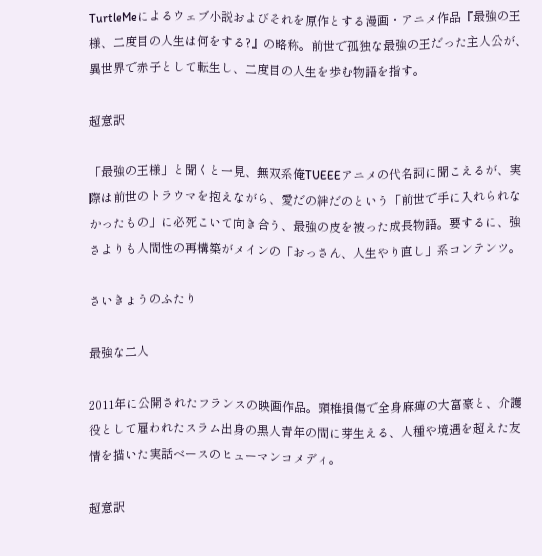TurtleMeによるウェブ小説およびそれを原作とする漫画・アニメ作品『最強の王様、二度目の人生は何をする?』の略称。前世で孤独な最強の王だった主人公が、異世界で赤子として転生し、二度目の人生を歩む物語を指す。

超意訳

「最強の王様」と聞くと一見、無双系俺TUEEEアニメの代名詞に聞こえるが、実際は前世のトラウマを抱えながら、愛だの絆だのという「前世で手に入れられなかったもの」に必死こいて向き合う、最強の皮を被った成長物語。要するに、強さよりも人間性の再構築がメインの「おっさん、人生やり直し」系コンテンツ。

さいきょうのふたり

最強な二人

2011年に公開されたフランスの映画作品。頸椎損傷で全身麻痺の大富豪と、介護役として雇われたスラム出身の黒人青年の間に芽生える、人種や境遇を超えた友情を描いた実話ベースのヒューマンコメディ。

超意訳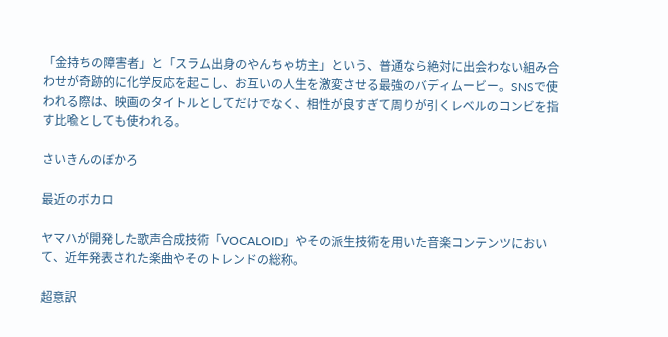「金持ちの障害者」と「スラム出身のやんちゃ坊主」という、普通なら絶対に出会わない組み合わせが奇跡的に化学反応を起こし、お互いの人生を激変させる最強のバディムービー。SNSで使われる際は、映画のタイトルとしてだけでなく、相性が良すぎて周りが引くレベルのコンビを指す比喩としても使われる。

さいきんのぼかろ

最近のボカロ

ヤマハが開発した歌声合成技術「VOCALOID」やその派生技術を用いた音楽コンテンツにおいて、近年発表された楽曲やそのトレンドの総称。

超意訳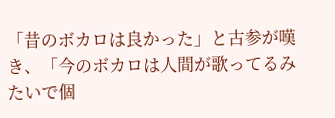「昔のボカロは良かった」と古参が嘆き、「今のボカロは人間が歌ってるみたいで個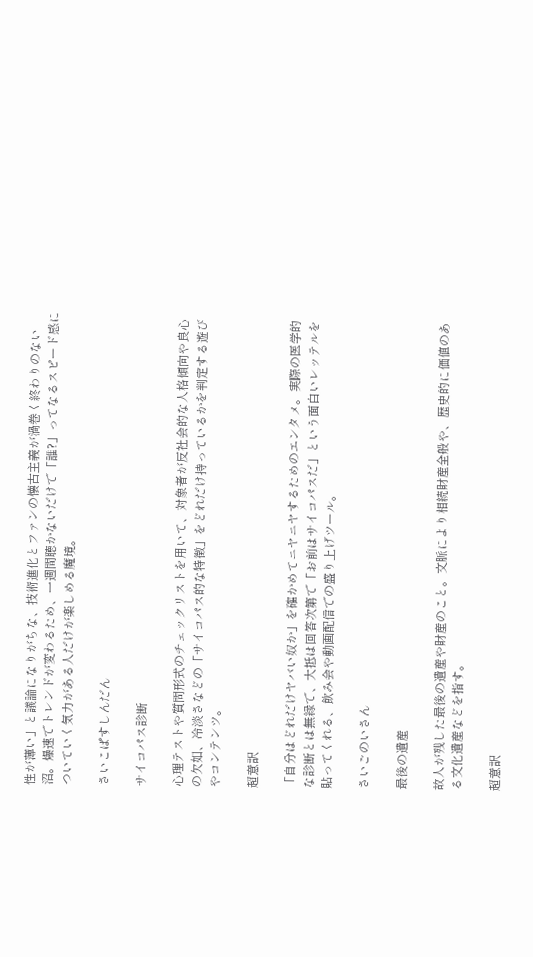性が薄い」と議論になりがちな、技術進化とファンの懐古主義が渦巻く終わりのない沼。爆速でトレンドが変わるため、一週間聴かないだけで「誰?」ってなるスピード感についていく気力がある人だけが楽しめる魔境。

さいこぱすしんだん

サイコパス診断

心理テストや質問形式のチェックリストを用いて、対象者が反社会的な人格傾向や良心の欠如、冷淡さなどの「サイコパス的な特徴」をどれだけ持っているかを判定する遊びやコンテンツ。

超意訳

「自分はどれだけヤバい奴か」を確かめてニヤニヤするためのエンタメ。実際の医学的な診断とは無縁で、大抵は回答次第で「お前はサイコパスだ」という面白いレッテルを貼ってくれる、飲み会や動画配信での盛り上げツール。

さいごのいさん

最後の遺産

故人が残した最後の遺産や財産のこと。文脈により相続財産全般や、歴史的に価値のある文化遺産などを指す。

超意訳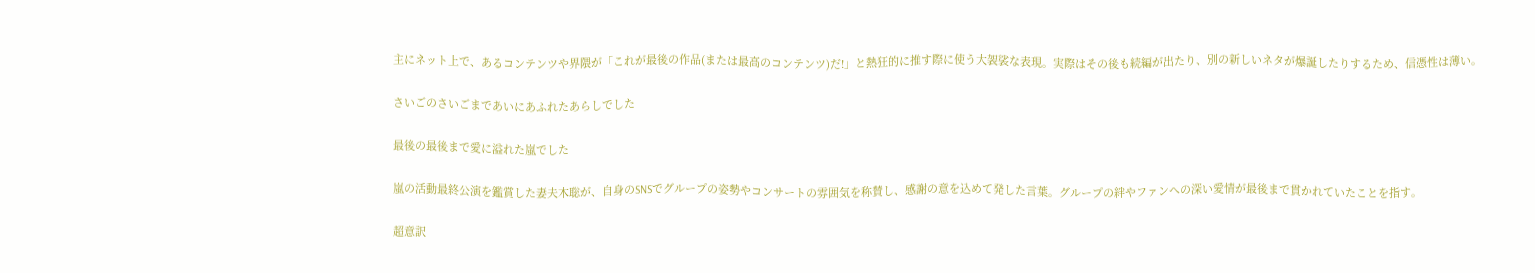主にネット上で、あるコンテンツや界隈が「これが最後の作品(または最高のコンテンツ)だ!」と熱狂的に推す際に使う大袈裟な表現。実際はその後も続編が出たり、別の新しいネタが爆誕したりするため、信憑性は薄い。

さいごのさいごまであいにあふれたあらしでした

最後の最後まで愛に溢れた嵐でした

嵐の活動最終公演を鑑賞した妻夫木聡が、自身のSNSでグループの姿勢やコンサートの雰囲気を称賛し、感謝の意を込めて発した言葉。グループの絆やファンへの深い愛情が最後まで貫かれていたことを指す。

超意訳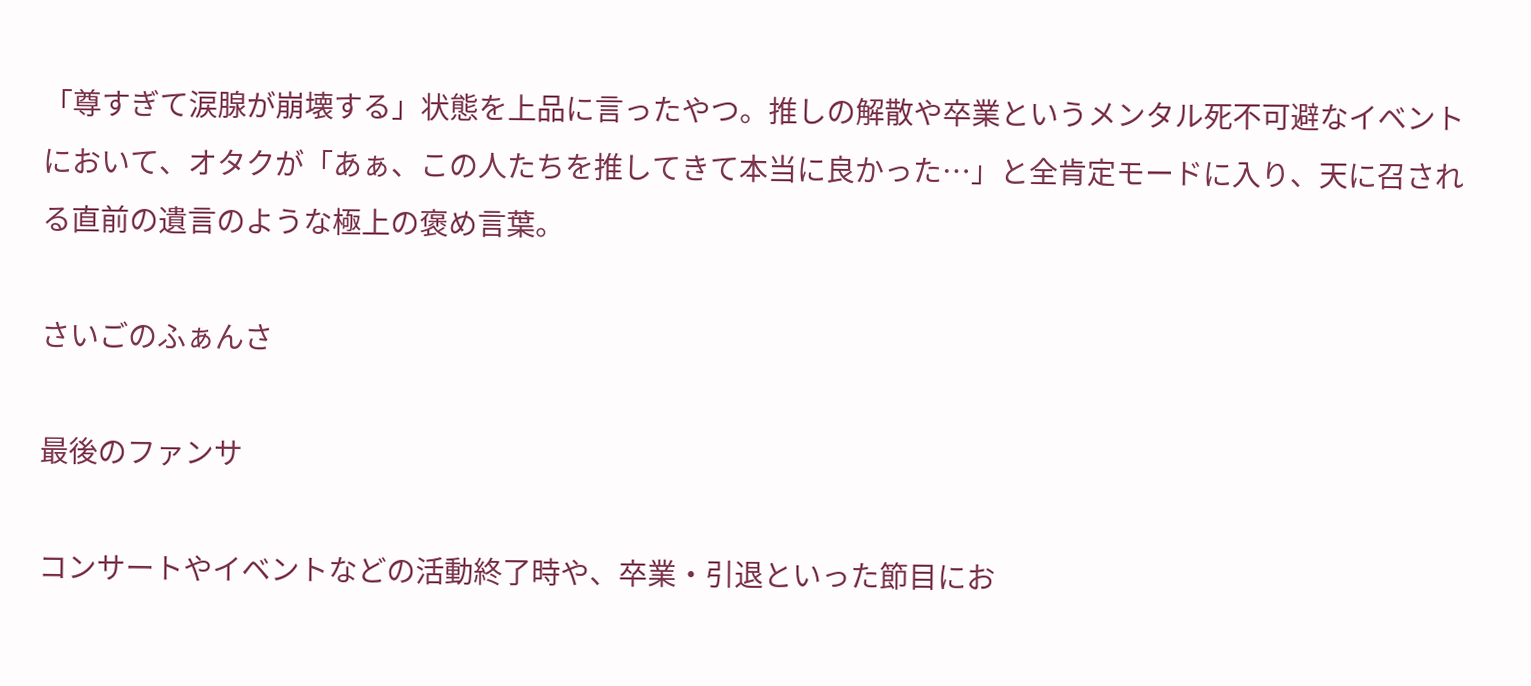「尊すぎて涙腺が崩壊する」状態を上品に言ったやつ。推しの解散や卒業というメンタル死不可避なイベントにおいて、オタクが「あぁ、この人たちを推してきて本当に良かった…」と全肯定モードに入り、天に召される直前の遺言のような極上の褒め言葉。

さいごのふぁんさ

最後のファンサ

コンサートやイベントなどの活動終了時や、卒業・引退といった節目にお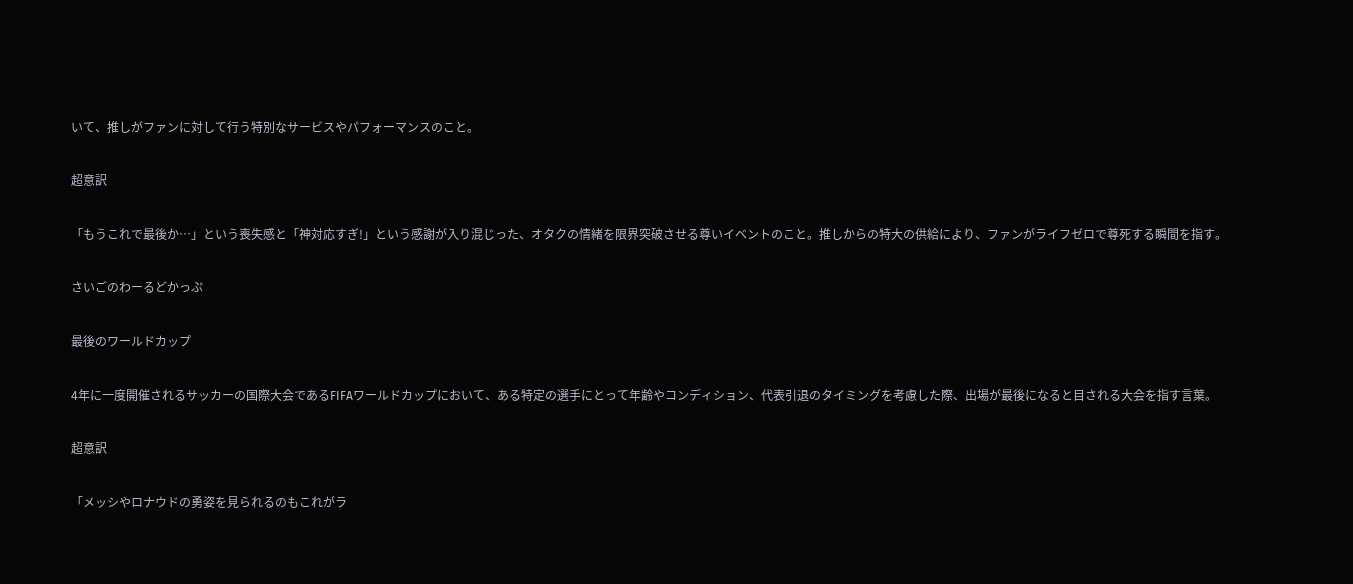いて、推しがファンに対して行う特別なサービスやパフォーマンスのこと。

超意訳

「もうこれで最後か…」という喪失感と「神対応すぎ!」という感謝が入り混じった、オタクの情緒を限界突破させる尊いイベントのこと。推しからの特大の供給により、ファンがライフゼロで尊死する瞬間を指す。

さいごのわーるどかっぷ

最後のワールドカップ

4年に一度開催されるサッカーの国際大会であるFIFAワールドカップにおいて、ある特定の選手にとって年齢やコンディション、代表引退のタイミングを考慮した際、出場が最後になると目される大会を指す言葉。

超意訳

「メッシやロナウドの勇姿を見られるのもこれがラ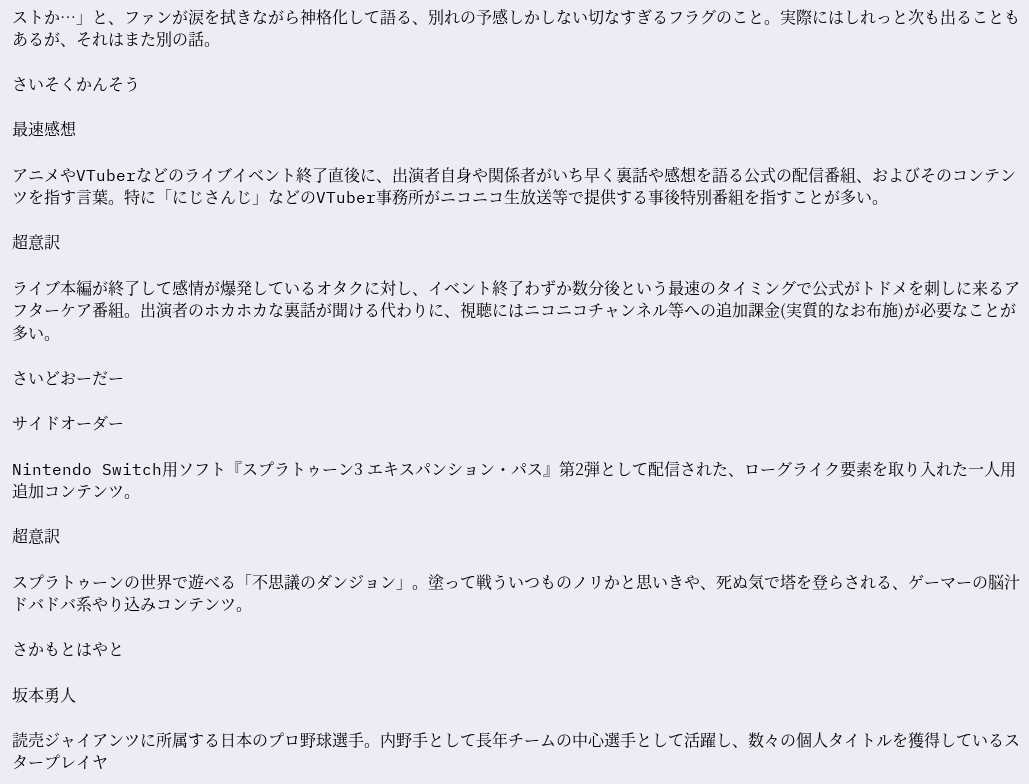ストか…」と、ファンが涙を拭きながら神格化して語る、別れの予感しかしない切なすぎるフラグのこと。実際にはしれっと次も出ることもあるが、それはまた別の話。

さいそくかんそう

最速感想

アニメやVTuberなどのライブイベント終了直後に、出演者自身や関係者がいち早く裏話や感想を語る公式の配信番組、およびそのコンテンツを指す言葉。特に「にじさんじ」などのVTuber事務所がニコニコ生放送等で提供する事後特別番組を指すことが多い。

超意訳

ライブ本編が終了して感情が爆発しているオタクに対し、イベント終了わずか数分後という最速のタイミングで公式がトドメを刺しに来るアフターケア番組。出演者のホカホカな裏話が聞ける代わりに、視聴にはニコニコチャンネル等への追加課金(実質的なお布施)が必要なことが多い。

さいどおーだー

サイドオーダー

Nintendo Switch用ソフト『スプラトゥーン3 エキスパンション・パス』第2弾として配信された、ローグライク要素を取り入れた一人用追加コンテンツ。

超意訳

スプラトゥーンの世界で遊べる「不思議のダンジョン」。塗って戦ういつものノリかと思いきや、死ぬ気で塔を登らされる、ゲーマーの脳汁ドバドバ系やり込みコンテンツ。

さかもとはやと

坂本勇人

読売ジャイアンツに所属する日本のプロ野球選手。内野手として長年チームの中心選手として活躍し、数々の個人タイトルを獲得しているスタープレイヤ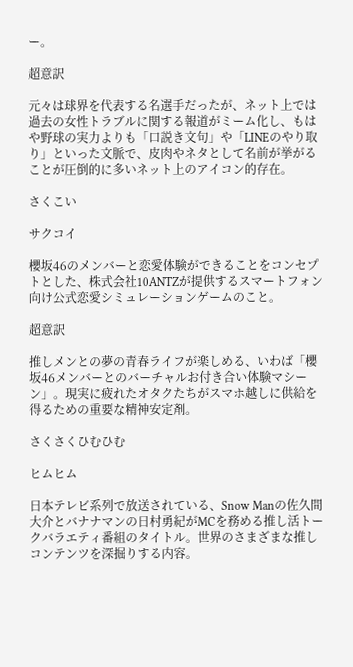ー。

超意訳

元々は球界を代表する名選手だったが、ネット上では過去の女性トラブルに関する報道がミーム化し、もはや野球の実力よりも「口説き文句」や「LINEのやり取り」といった文脈で、皮肉やネタとして名前が挙がることが圧倒的に多いネット上のアイコン的存在。

さくこい

サクコイ

櫻坂46のメンバーと恋愛体験ができることをコンセプトとした、株式会社10ANTZが提供するスマートフォン向け公式恋愛シミュレーションゲームのこと。

超意訳

推しメンとの夢の青春ライフが楽しめる、いわば「櫻坂46メンバーとのバーチャルお付き合い体験マシーン」。現実に疲れたオタクたちがスマホ越しに供給を得るための重要な精神安定剤。

さくさくひむひむ

ヒムヒム

日本テレビ系列で放送されている、Snow Manの佐久間大介とバナナマンの日村勇紀がMCを務める推し活トークバラエティ番組のタイトル。世界のさまざまな推しコンテンツを深掘りする内容。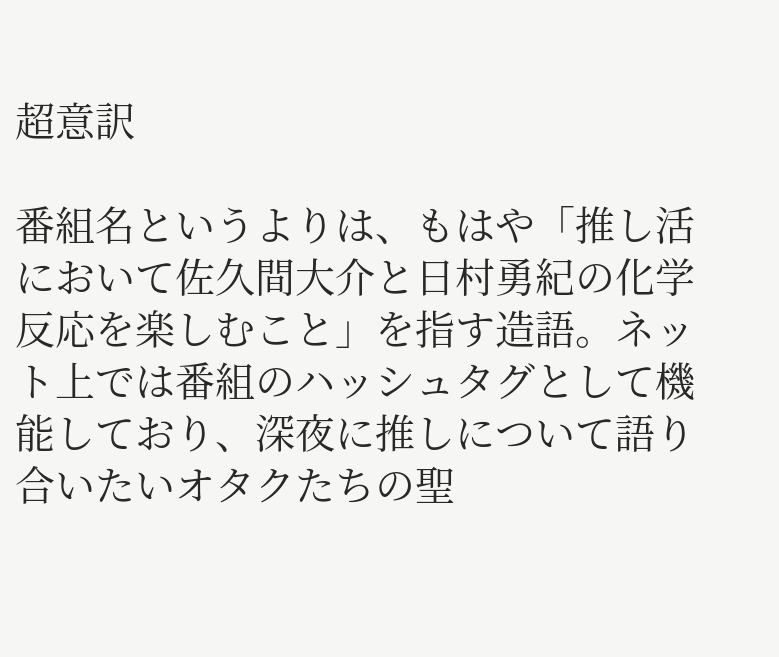超意訳

番組名というよりは、もはや「推し活において佐久間大介と日村勇紀の化学反応を楽しむこと」を指す造語。ネット上では番組のハッシュタグとして機能しており、深夜に推しについて語り合いたいオタクたちの聖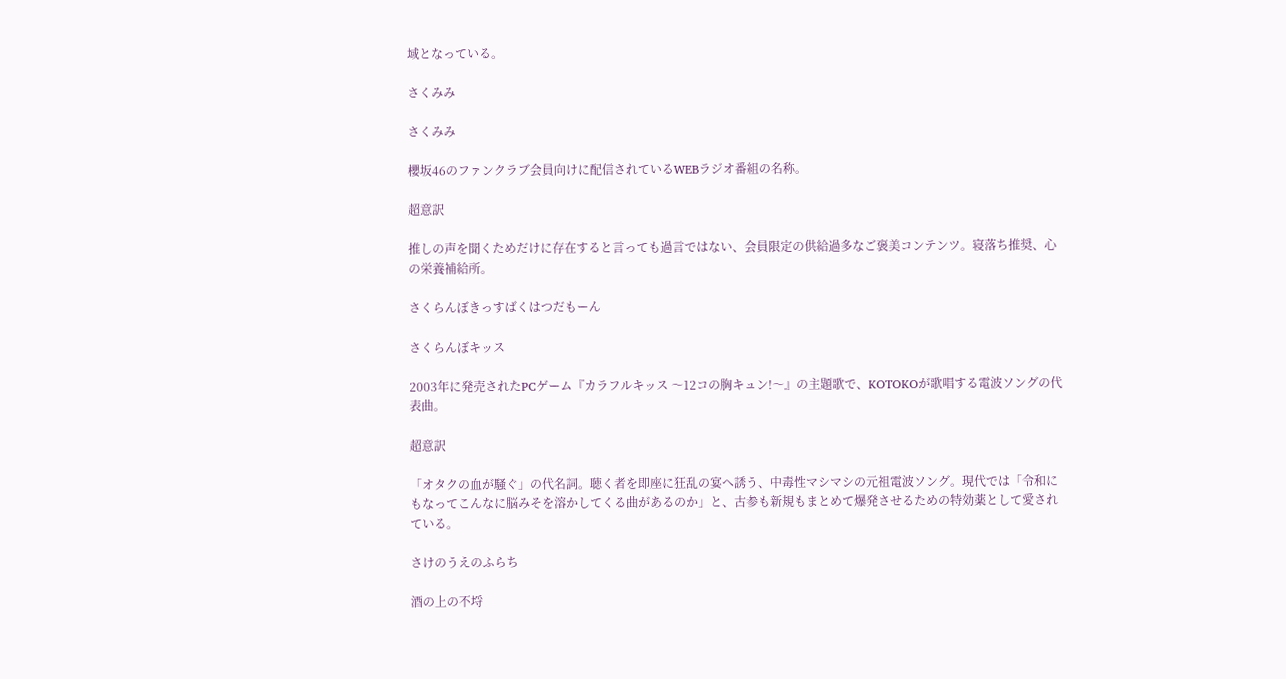域となっている。

さくみみ

さくみみ

櫻坂46のファンクラブ会員向けに配信されているWEBラジオ番組の名称。

超意訳

推しの声を聞くためだけに存在すると言っても過言ではない、会員限定の供給過多なご褒美コンテンツ。寝落ち推奨、心の栄養補給所。

さくらんぼきっすばくはつだもーん

さくらんぼキッス

2003年に発売されたPCゲーム『カラフルキッス 〜12コの胸キュン!〜』の主題歌で、KOTOKOが歌唱する電波ソングの代表曲。

超意訳

「オタクの血が騒ぐ」の代名詞。聴く者を即座に狂乱の宴へ誘う、中毒性マシマシの元祖電波ソング。現代では「令和にもなってこんなに脳みそを溶かしてくる曲があるのか」と、古参も新規もまとめて爆発させるための特効薬として愛されている。

さけのうえのふらち

酒の上の不埒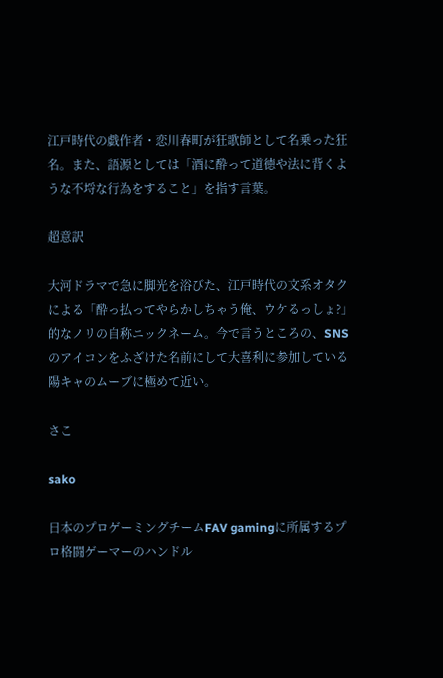江戸時代の戯作者・恋川春町が狂歌師として名乗った狂名。また、語源としては「酒に酔って道徳や法に背くような不埒な行為をすること」を指す言葉。

超意訳

大河ドラマで急に脚光を浴びた、江戸時代の文系オタクによる「酔っ払ってやらかしちゃう俺、ウケるっしょ?」的なノリの自称ニックネーム。今で言うところの、SNSのアイコンをふざけた名前にして大喜利に参加している陽キャのムーブに極めて近い。

さこ

sako

日本のプロゲーミングチームFAV gamingに所属するプロ格闘ゲーマーのハンドル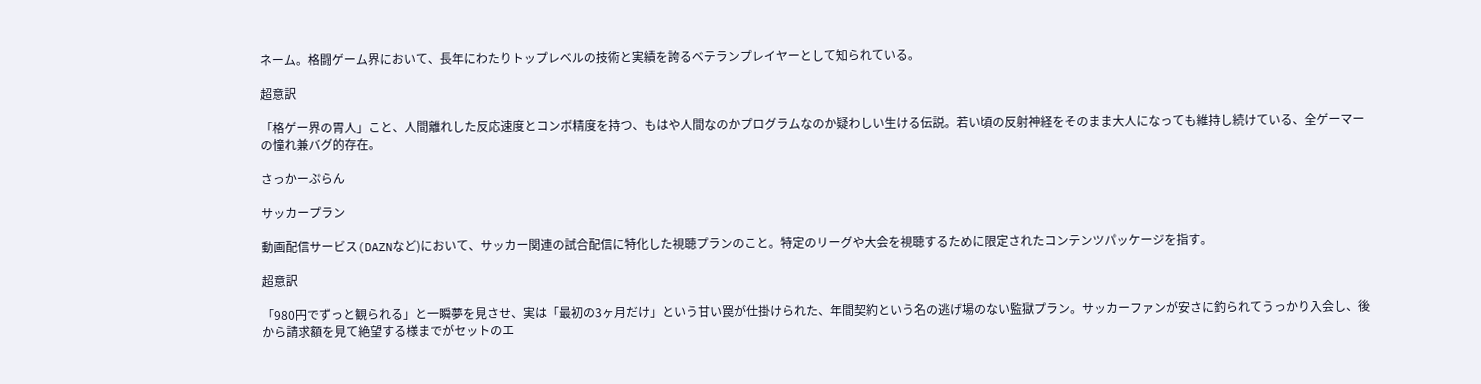ネーム。格闘ゲーム界において、長年にわたりトップレベルの技術と実績を誇るベテランプレイヤーとして知られている。

超意訳

「格ゲー界の胃人」こと、人間離れした反応速度とコンボ精度を持つ、もはや人間なのかプログラムなのか疑わしい生ける伝説。若い頃の反射神経をそのまま大人になっても維持し続けている、全ゲーマーの憧れ兼バグ的存在。

さっかーぷらん

サッカープラン

動画配信サービス(DAZNなど)において、サッカー関連の試合配信に特化した視聴プランのこと。特定のリーグや大会を視聴するために限定されたコンテンツパッケージを指す。

超意訳

「980円でずっと観られる」と一瞬夢を見させ、実は「最初の3ヶ月だけ」という甘い罠が仕掛けられた、年間契約という名の逃げ場のない監獄プラン。サッカーファンが安さに釣られてうっかり入会し、後から請求額を見て絶望する様までがセットのエ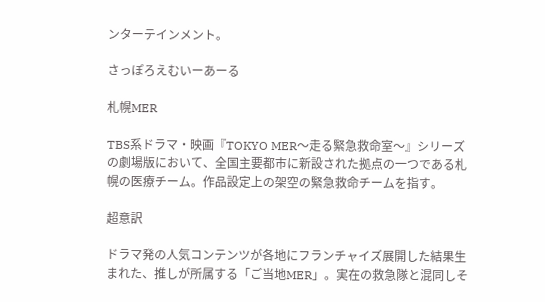ンターテインメント。

さっぽろえむいーあーる

札幌MER

TBS系ドラマ・映画『TOKYO MER〜走る緊急救命室〜』シリーズの劇場版において、全国主要都市に新設された拠点の一つである札幌の医療チーム。作品設定上の架空の緊急救命チームを指す。

超意訳

ドラマ発の人気コンテンツが各地にフランチャイズ展開した結果生まれた、推しが所属する「ご当地MER」。実在の救急隊と混同しそ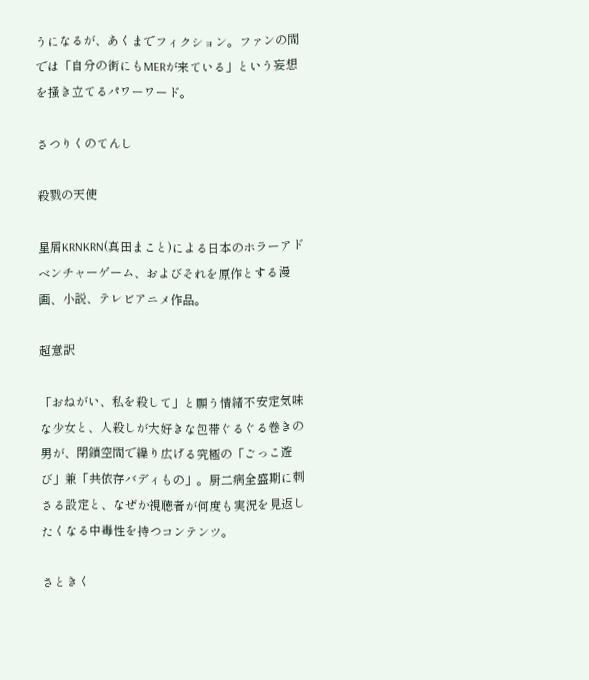うになるが、あくまでフィクション。ファンの間では「自分の街にもMERが来ている」という妄想を掻き立てるパワーワード。

さつりくのてんし

殺戮の天使

星屑KRNKRN(真田まこと)による日本のホラーアドベンチャーゲーム、およびそれを原作とする漫画、小説、テレビアニメ作品。

超意訳

「おねがい、私を殺して」と願う情緒不安定気味な少女と、人殺しが大好きな包帯ぐるぐる巻きの男が、閉鎖空間で繰り広げる究極の「ごっこ遊び」兼「共依存バディもの」。厨二病全盛期に刺さる設定と、なぜか視聴者が何度も実況を見返したくなる中毒性を持つコンテンツ。

さときく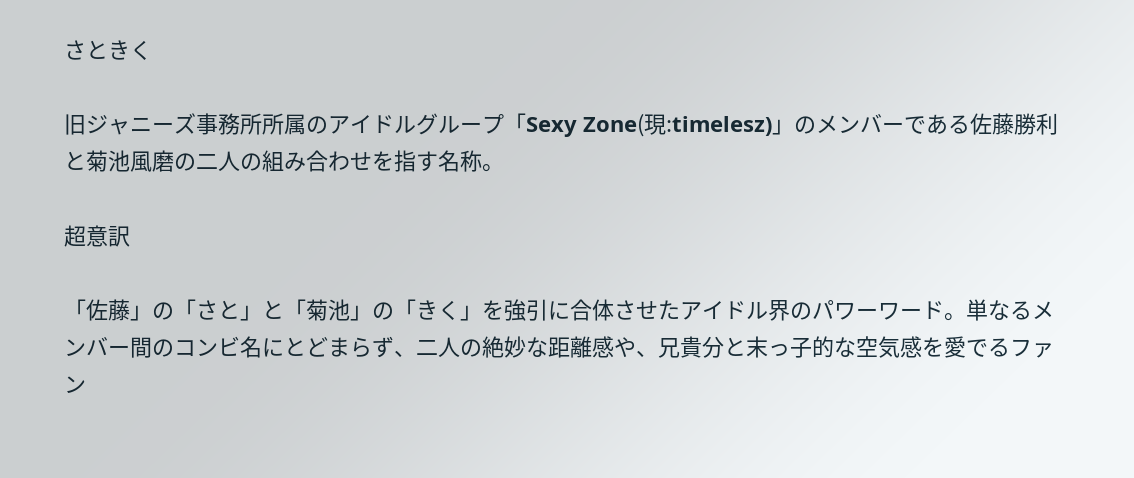さときく

旧ジャニーズ事務所所属のアイドルグループ「Sexy Zone(現:timelesz)」のメンバーである佐藤勝利と菊池風磨の二人の組み合わせを指す名称。

超意訳

「佐藤」の「さと」と「菊池」の「きく」を強引に合体させたアイドル界のパワーワード。単なるメンバー間のコンビ名にとどまらず、二人の絶妙な距離感や、兄貴分と末っ子的な空気感を愛でるファン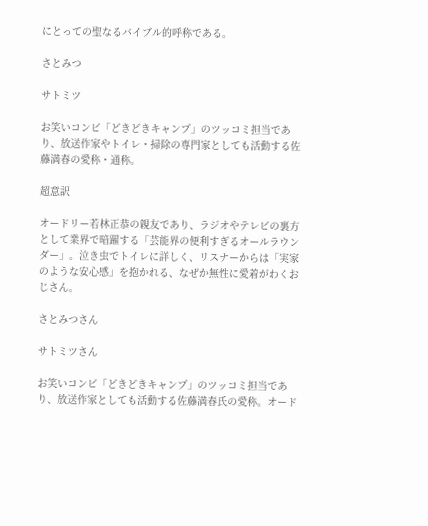にとっての聖なるバイブル的呼称である。

さとみつ

サトミツ

お笑いコンビ「どきどきキャンプ」のツッコミ担当であり、放送作家やトイレ・掃除の専門家としても活動する佐藤満春の愛称・通称。

超意訳

オードリー若林正恭の親友であり、ラジオやテレビの裏方として業界で暗躍する「芸能界の便利すぎるオールラウンダー」。泣き虫でトイレに詳しく、リスナーからは「実家のような安心感」を抱かれる、なぜか無性に愛着がわくおじさん。

さとみつさん

サトミツさん

お笑いコンビ「どきどきキャンプ」のツッコミ担当であり、放送作家としても活動する佐藤満春氏の愛称。オード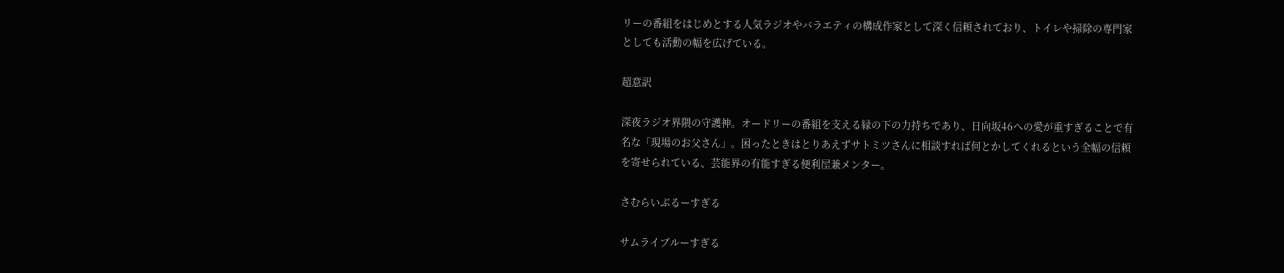リーの番組をはじめとする人気ラジオやバラエティの構成作家として深く信頼されており、トイレや掃除の専門家としても活動の幅を広げている。

超意訳

深夜ラジオ界隈の守護神。オードリーの番組を支える縁の下の力持ちであり、日向坂46への愛が重すぎることで有名な「現場のお父さん」。困ったときはとりあえずサトミツさんに相談すれば何とかしてくれるという全幅の信頼を寄せられている、芸能界の有能すぎる便利屋兼メンター。

さむらいぶるーすぎる

サムライブルーすぎる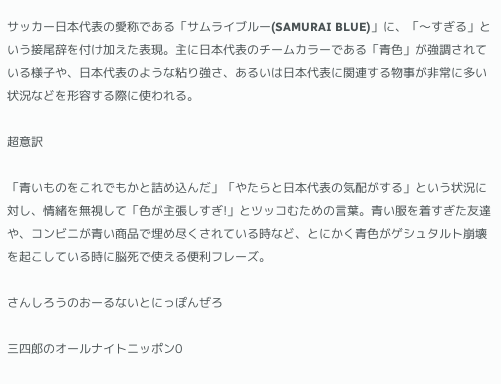サッカー日本代表の愛称である「サムライブルー(SAMURAI BLUE)」に、「〜すぎる」という接尾辞を付け加えた表現。主に日本代表のチームカラーである「青色」が強調されている様子や、日本代表のような粘り強さ、あるいは日本代表に関連する物事が非常に多い状況などを形容する際に使われる。

超意訳

「青いものをこれでもかと詰め込んだ」「やたらと日本代表の気配がする」という状況に対し、情緒を無視して「色が主張しすぎ!」とツッコむための言葉。青い服を着すぎた友達や、コンビニが青い商品で埋め尽くされている時など、とにかく青色がゲシュタルト崩壊を起こしている時に脳死で使える便利フレーズ。

さんしろうのおーるないとにっぽんぜろ

三四郎のオールナイトニッポン0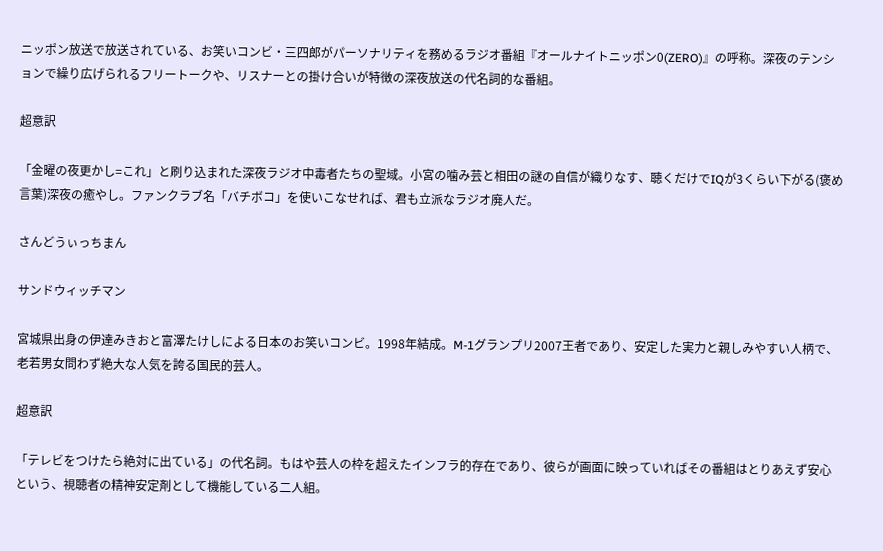ニッポン放送で放送されている、お笑いコンビ・三四郎がパーソナリティを務めるラジオ番組『オールナイトニッポン0(ZERO)』の呼称。深夜のテンションで繰り広げられるフリートークや、リスナーとの掛け合いが特徴の深夜放送の代名詞的な番組。

超意訳

「金曜の夜更かし=これ」と刷り込まれた深夜ラジオ中毒者たちの聖域。小宮の噛み芸と相田の謎の自信が織りなす、聴くだけでIQが3くらい下がる(褒め言葉)深夜の癒やし。ファンクラブ名「バチボコ」を使いこなせれば、君も立派なラジオ廃人だ。

さんどうぃっちまん

サンドウィッチマン

宮城県出身の伊達みきおと富澤たけしによる日本のお笑いコンビ。1998年結成。M-1グランプリ2007王者であり、安定した実力と親しみやすい人柄で、老若男女問わず絶大な人気を誇る国民的芸人。

超意訳

「テレビをつけたら絶対に出ている」の代名詞。もはや芸人の枠を超えたインフラ的存在であり、彼らが画面に映っていればその番組はとりあえず安心という、視聴者の精神安定剤として機能している二人組。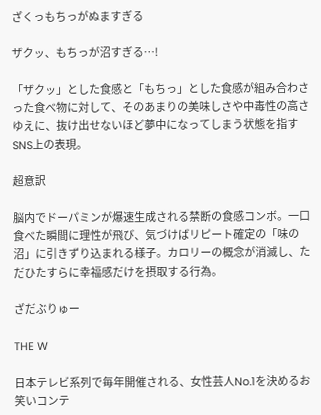ざくっもちっがぬますぎる

ザクッ、もちっが沼すぎる…!

「ザクッ」とした食感と「もちっ」とした食感が組み合わさった食べ物に対して、そのあまりの美味しさや中毒性の高さゆえに、抜け出せないほど夢中になってしまう状態を指すSNS上の表現。

超意訳

脳内でドーパミンが爆速生成される禁断の食感コンボ。一口食べた瞬間に理性が飛び、気づけばリピート確定の「味の沼」に引きずり込まれる様子。カロリーの概念が消滅し、ただひたすらに幸福感だけを摂取する行為。

ざだぶりゅー

THE W

日本テレビ系列で毎年開催される、女性芸人No.1を決めるお笑いコンテ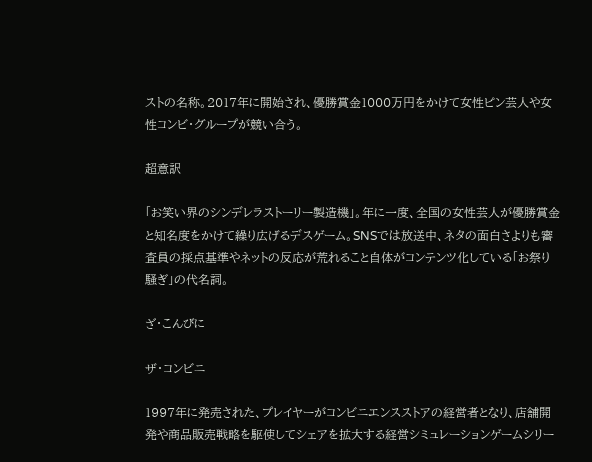ストの名称。2017年に開始され、優勝賞金1000万円をかけて女性ピン芸人や女性コンビ・グループが競い合う。

超意訳

「お笑い界のシンデレラストーリー製造機」。年に一度、全国の女性芸人が優勝賞金と知名度をかけて繰り広げるデスゲーム。SNSでは放送中、ネタの面白さよりも審査員の採点基準やネットの反応が荒れること自体がコンテンツ化している「お祭り騒ぎ」の代名詞。

ざ・こんびに

ザ・コンビニ

1997年に発売された、プレイヤーがコンビニエンスストアの経営者となり、店舗開発や商品販売戦略を駆使してシェアを拡大する経営シミュレーションゲームシリー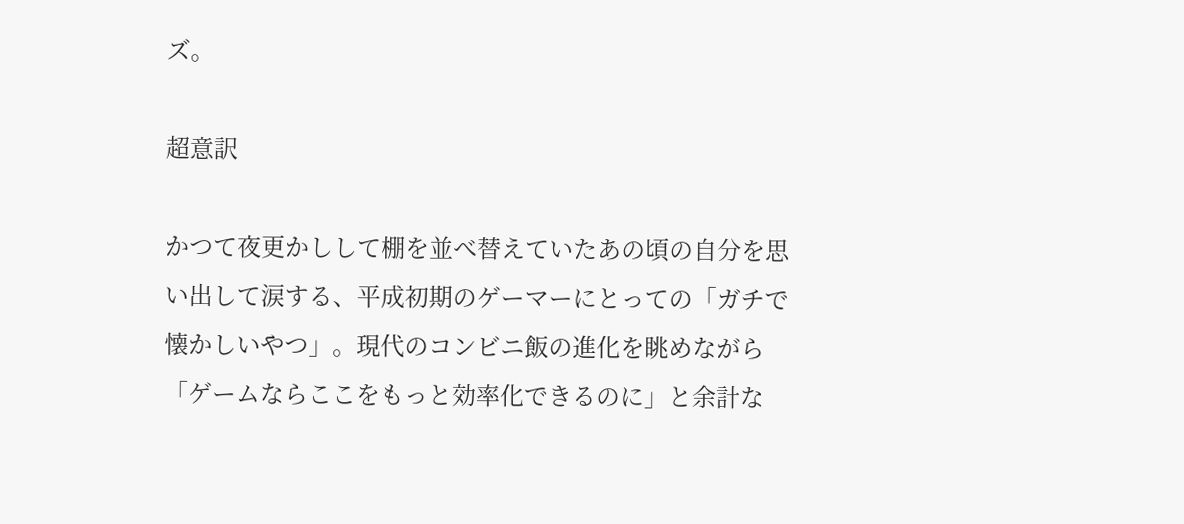ズ。

超意訳

かつて夜更かしして棚を並べ替えていたあの頃の自分を思い出して涙する、平成初期のゲーマーにとっての「ガチで懐かしいやつ」。現代のコンビニ飯の進化を眺めながら「ゲームならここをもっと効率化できるのに」と余計な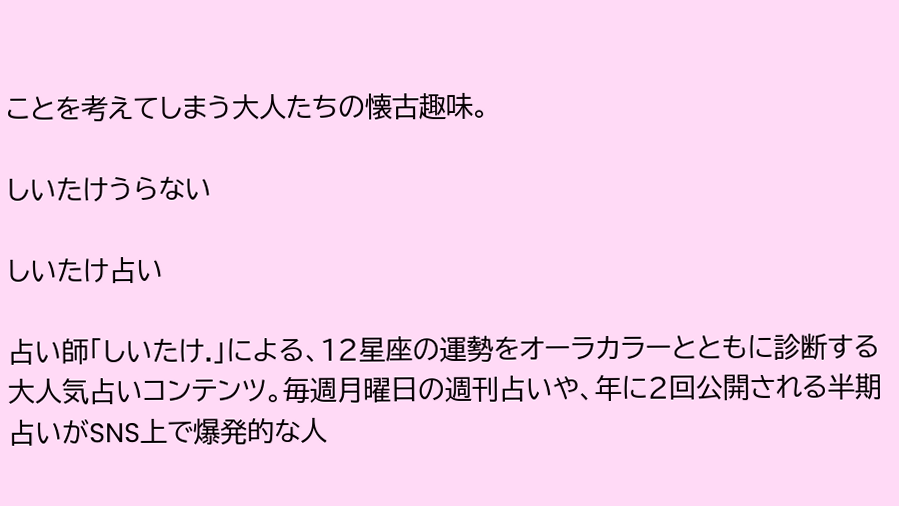ことを考えてしまう大人たちの懐古趣味。

しいたけうらない

しいたけ占い

占い師「しいたけ.」による、12星座の運勢をオーラカラーとともに診断する大人気占いコンテンツ。毎週月曜日の週刊占いや、年に2回公開される半期占いがSNS上で爆発的な人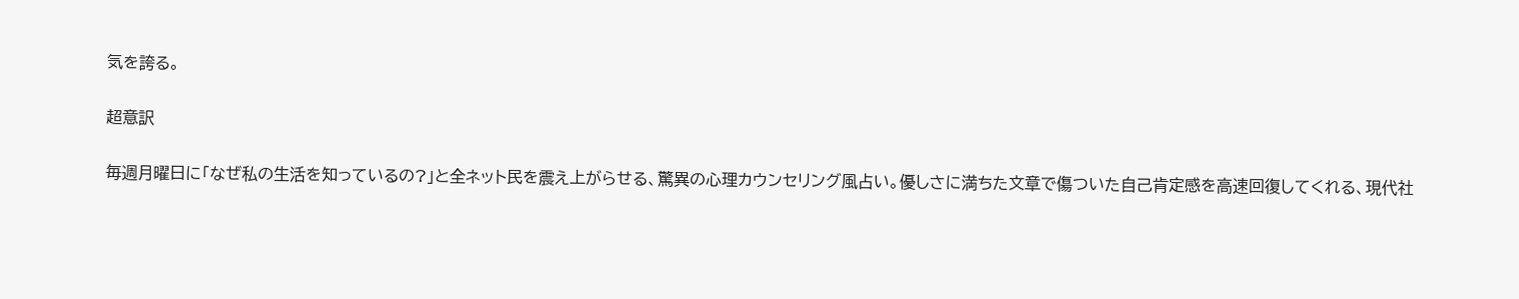気を誇る。

超意訳

毎週月曜日に「なぜ私の生活を知っているの?」と全ネット民を震え上がらせる、驚異の心理カウンセリング風占い。優しさに満ちた文章で傷ついた自己肯定感を高速回復してくれる、現代社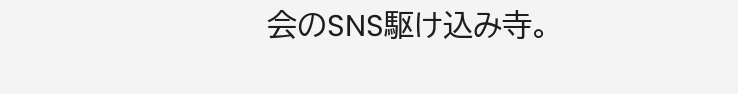会のSNS駆け込み寺。